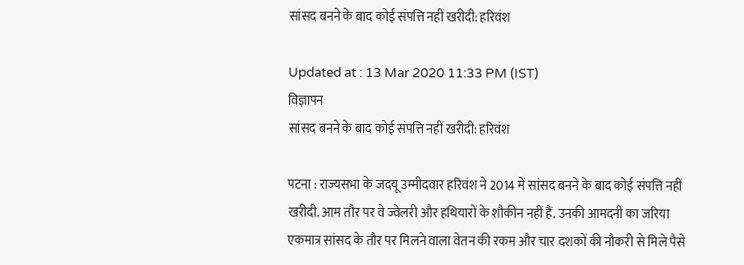सांसद बनने के बाद कोई संपत्ति नहीं खरीदी: हरिवंश

Updated at : 13 Mar 2020 11:33 PM (IST)
विज्ञापन
सांसद बनने के बाद कोई संपत्ति नहीं खरीदी: हरिवंश

पटना : राज्यसभा के जदयू उम्मीदवार हरिवंश ने 2014 में सांसद बनने के बाद कोई संपत्ति नहीं खरीदी. आम तौर पर वे ज्वेलरी और हथियारों के शौकीन नहीं हैं. उनकी आमदनी का जरिया एकमात्र सांसद के तौर पर मिलने वाला वेतन की रकम और चार दशकों की नौकरी से मिले पैसे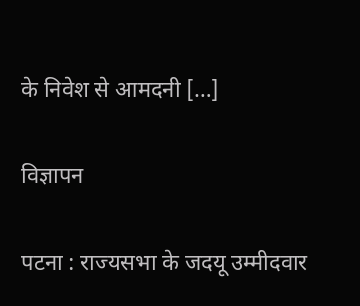के निवेश से आमदनी […]

विज्ञापन

पटना : राज्यसभा के जदयू उम्मीदवार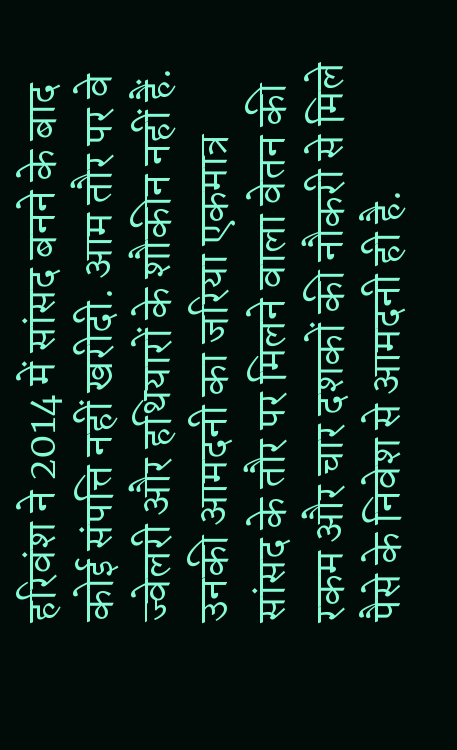हरिवंश ने 2014 में सांसद बनने के बाद कोई संपत्ति नहीं खरीदी. आम तौर पर वे ज्वेलरी और हथियारों के शौकीन नहीं हैं. उनकी आमदनी का जरिया एकमात्र सांसद के तौर पर मिलने वाला वेतन की रकम और चार दशकों की नौकरी से मिले पैसे के निवेश से आमदनी ही है.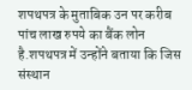शपथपत्र के मुताबिक उन पर करीब पांच लाख रुपये का बैंक लोन है.शपथपत्र में उन्होंने बताया कि जिस संस्थान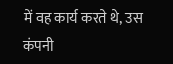में वह कार्य करते थे, उस कंपनी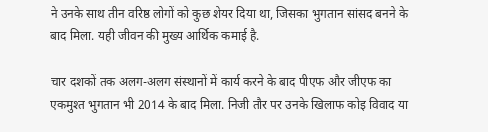ने उनके साथ तीन वरिष्ठ लोगों को कुछ शेयर दिया था, जिसका भुगतान सांसद बनने के बाद मिला. यही जीवन की मुख्य आर्थिक कमाई है.

चार दशकों तक अलग-अलग संस्थानों में कार्य करने के बाद पीएफ और जीएफ का एकमुश्त भुगतान भी 2014 के बाद मिला. निजी तौर पर उनके खिलाफ कोइ विवाद या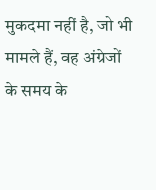मुकदमा नहीं है, जो भी मामले हैं, वह अंग्रेजों के समय के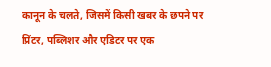कानून के चलते, जिसमें किसी खबर के छपने पर प्रिंटर, पब्लिशर और एडिटर पर एक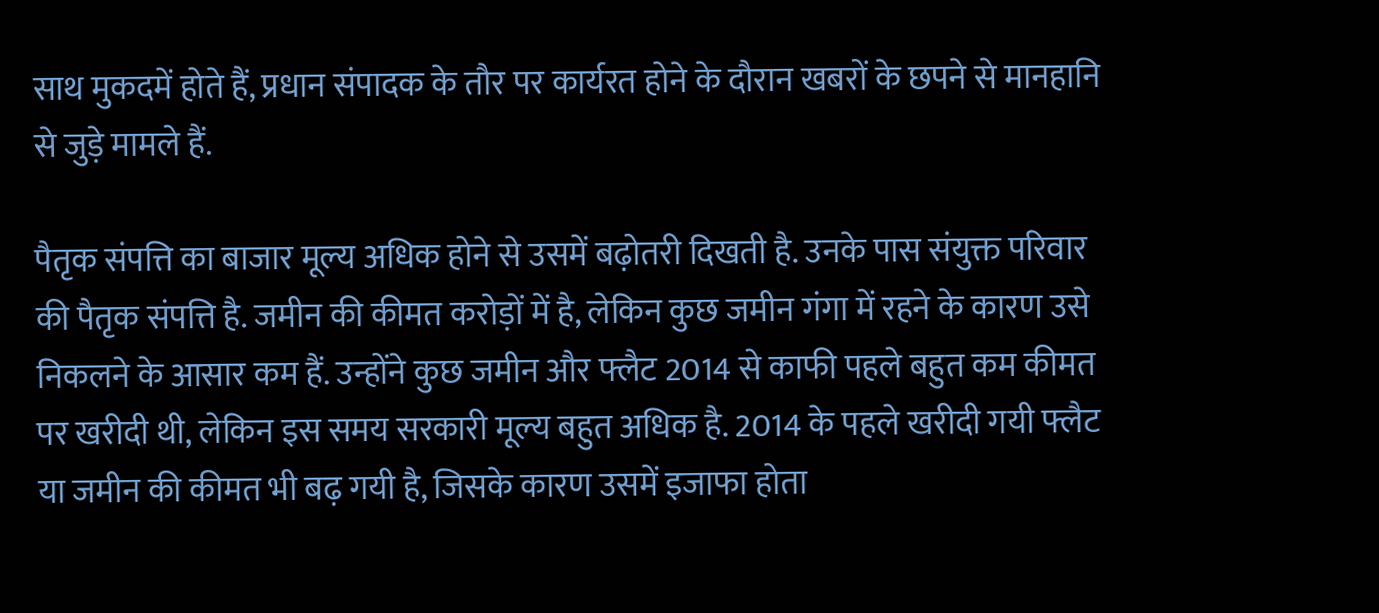साथ मुकदमें होते हैं, प्रधान संपादक के तौर पर कार्यरत होने के दौरान खबरों के छपने से मानहानि से जुड़े मामले हैं.

पैतृक संपत्ति का बाजार मूल्य अधिक होने से उसमें बढ़ोतरी दिखती है. उनके पास संयुक्त परिवार की पैतृक संपत्ति है. जमीन की कीमत करोड़ों में है, लेकिन कुछ जमीन गंगा में रहने के कारण उसे निकलने के आसार कम हैं. उन्होंने कुछ जमीन और फ्लैट 2014 से काफी पहले बहुत कम कीमत पर खरीदी थी, लेकिन इस समय सरकारी मूल्य बहुत अधिक है. 2014 के पहले खरीदी गयी फ्लैट या जमीन की कीमत भी बढ़ गयी है, जिसके कारण उसमें इजाफा होता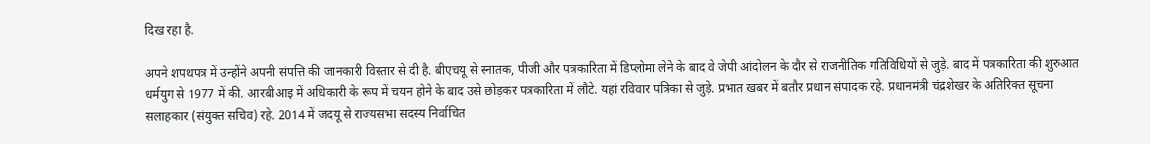दिख रहा है.

अपने शपथपत्र में उन्होंने अपनी संपत्ति की जानकारी विस्तार से दी है. बीएचयू से स्नातक, पीजी और पत्रकारिता में डिप्लोमा लेने के बाद वे जेपी आंदोलन के दौर से राजनीतिक गतिविधियों से जुड़े. बाद में पत्रकारिता की शुरुआत धर्मयुग से 1977 में की. आरबीआइ में अधिकारी के रूप में चयन होने के बाद उसे छोड़कर पत्रकारिता में लौटे. यहां रविवार पत्रिका से जुड़े. प्रभात खबर में बतौर प्रधान संपादक रहे. प्रधानमंत्री चंद्रशेखर के अतिरिक्त सूचना सलाहकार (संयुक्त सचिव) रहे. 2014 में जदयू से राज्यसभा सदस्य निर्वाचित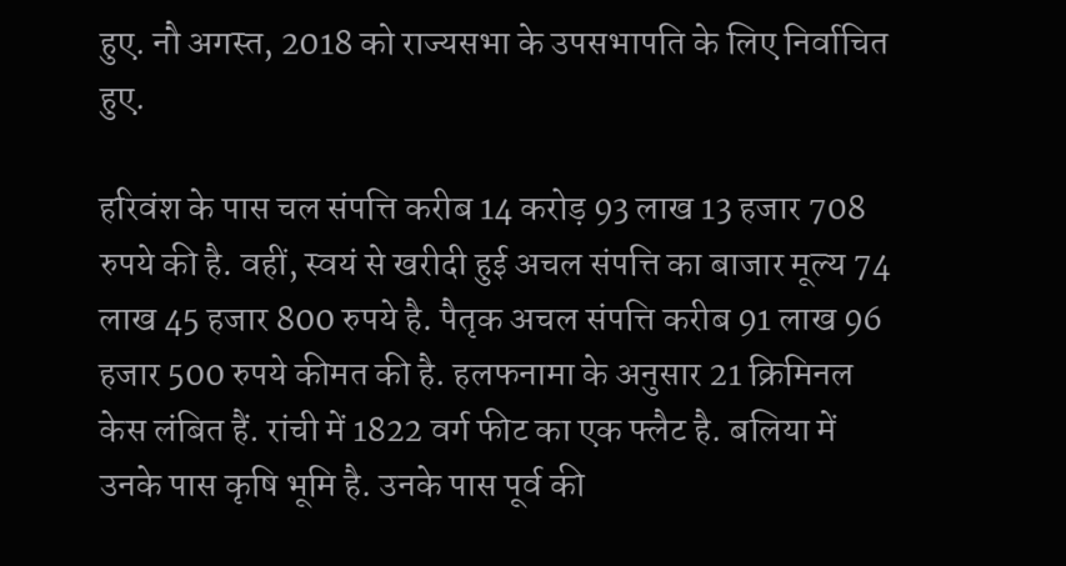हुए. नौ अगस्त, 2018 को राज्यसभा के उपसभापति के लिए निर्वाचित हुए.

हरिवंश के पास चल संपत्ति करीब 14 करोड़ 93 लाख 13 हजार 708 रुपये की है. वहीं, स्वयं से खरीदी हुई अचल संपत्ति का बाजार मूल्य 74 लाख 45 हजार 800 रुपये है. पैतृक अचल संपत्ति करीब 91 लाख 96 हजार 500 रुपये कीमत की है. हलफनामा के अनुसार 21 क्रिमिनल केस लंबित हैं. रांची में 1822 वर्ग फीट का एक फ्लैट है. बलिया में उनके पास कृषि भूमि है. उनके पास पूर्व की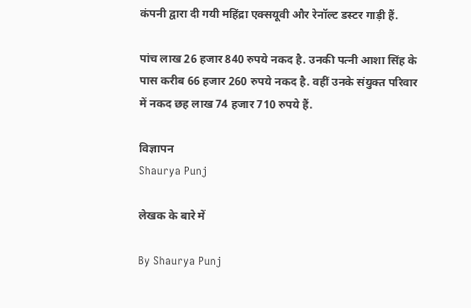कंपनी द्वारा दी गयी महिंद्रा एक्सयूवी और रेनॉल्ट डस्टर गाड़ी हैं.

पांच लाख 26 हजार 840 रुपये नकद है. उनकी पत्नी आशा सिंह के पास करीब 66 हजार 260 रुपये नकद है. वहीं उनके संयुक्त परिवार में नकद छह लाख 74 हजार 710 रुपये हैं.

विज्ञापन
Shaurya Punj

लेखक के बारे में

By Shaurya Punj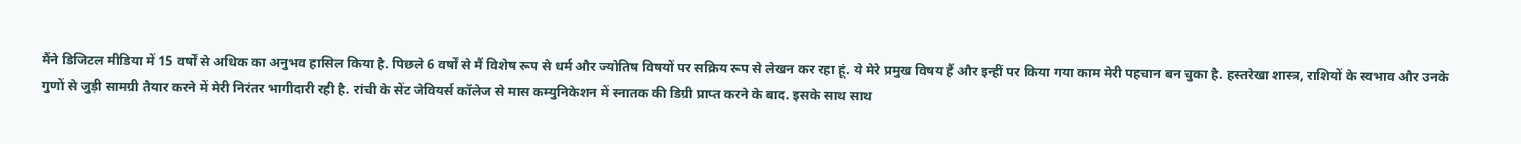मैंने डिजिटल मीडिया में 15 वर्षों से अधिक का अनुभव हासिल किया है. पिछले 6 वर्षों से मैं विशेष रूप से धर्म और ज्योतिष विषयों पर सक्रिय रूप से लेखन कर रहा हूं. ये मेरे प्रमुख विषय हैं और इन्हीं पर किया गया काम मेरी पहचान बन चुका है. हस्तरेखा शास्त्र, राशियों के स्वभाव और उनके गुणों से जुड़ी सामग्री तैयार करने में मेरी निरंतर भागीदारी रही है. रांची के सेंट जेवियर्स कॉलेज से मास कम्युनिकेशन में स्नातक की डिग्री प्राप्त करने के बाद. इसके साथ साथ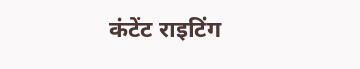कंटेंट राइटिंग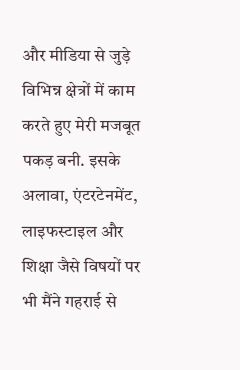और मीडिया से जुड़े विभिन्न क्षेत्रों में काम करते हुए मेरी मजबूत पकड़ बनी. इसके अलावा, एंटरटेनमेंट, लाइफस्टाइल और शिक्षा जैसे विषयों पर भी मैंने गहराई से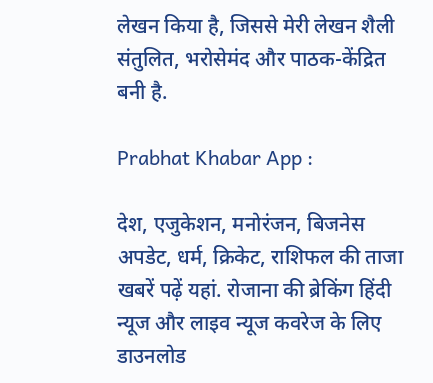लेखन किया है, जिससे मेरी लेखन शैली संतुलित, भरोसेमंद और पाठक-केंद्रित बनी है.

Prabhat Khabar App :

देश, एजुकेशन, मनोरंजन, बिजनेस अपडेट, धर्म, क्रिकेट, राशिफल की ताजा खबरें पढ़ें यहां. रोजाना की ब्रेकिंग हिंदी न्यूज और लाइव न्यूज कवरेज के लिए डाउनलोड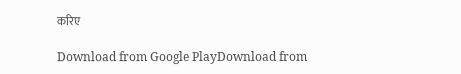करिए

Download from Google PlayDownload from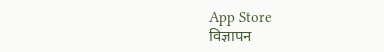App Store
विज्ञापन